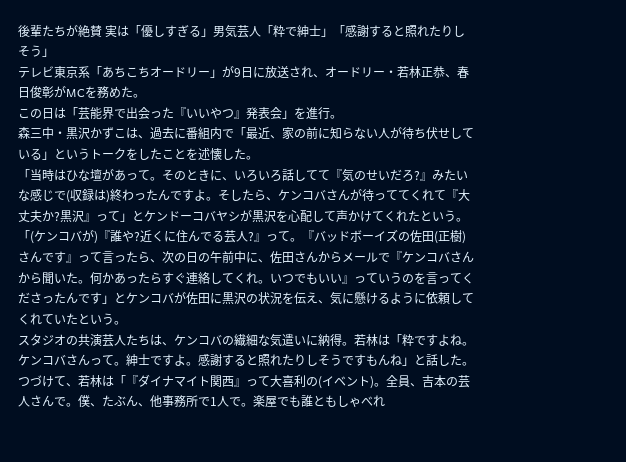後輩たちが絶賛 実は「優しすぎる」男気芸人「粋で紳士」「感謝すると照れたりしそう」
テレビ東京系「あちこちオードリー」が9日に放送され、オードリー・若林正恭、春日俊彰がMCを務めた。
この日は「芸能界で出会った『いいやつ』発表会」を進行。
森三中・黒沢かずこは、過去に番組内で「最近、家の前に知らない人が待ち伏せしている」というトークをしたことを述懐した。
「当時はひな壇があって。そのときに、いろいろ話してて『気のせいだろ?』みたいな感じで(収録は)終わったんですよ。そしたら、ケンコバさんが待っててくれて『大丈夫か?黒沢』って」とケンドーコバヤシが黒沢を心配して声かけてくれたという。
「(ケンコバが)『誰や?近くに住んでる芸人?』って。『バッドボーイズの佐田(正樹)さんです』って言ったら、次の日の午前中に、佐田さんからメールで『ケンコバさんから聞いた。何かあったらすぐ連絡してくれ。いつでもいい』っていうのを言ってくださったんです」とケンコバが佐田に黒沢の状況を伝え、気に懸けるように依頼してくれていたという。
スタジオの共演芸人たちは、ケンコバの繊細な気遣いに納得。若林は「粋ですよね。ケンコバさんって。紳士ですよ。感謝すると照れたりしそうですもんね」と話した。
つづけて、若林は「『ダイナマイト関西』って大喜利の(イベント)。全員、吉本の芸人さんで。僕、たぶん、他事務所で1人で。楽屋でも誰ともしゃべれ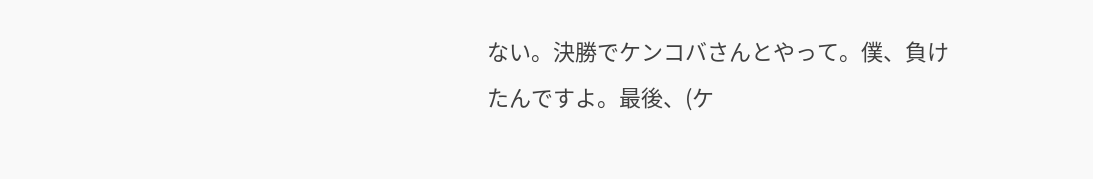ない。決勝でケンコバさんとやって。僕、負けたんですよ。最後、(ケ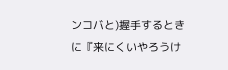ンコバと)握手するときに『来にくいやろうけ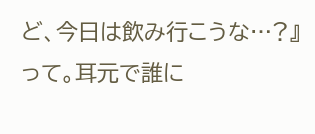ど、今日は飲み行こうな…?』って。耳元で誰に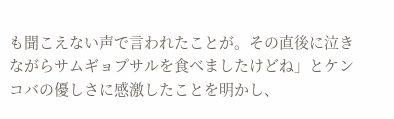も聞こえない声で言われたことが。その直後に泣きながらサムギョプサルを食べましたけどね」とケンコバの優しさに感激したことを明かし、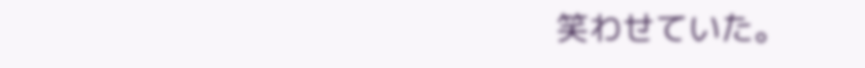笑わせていた。